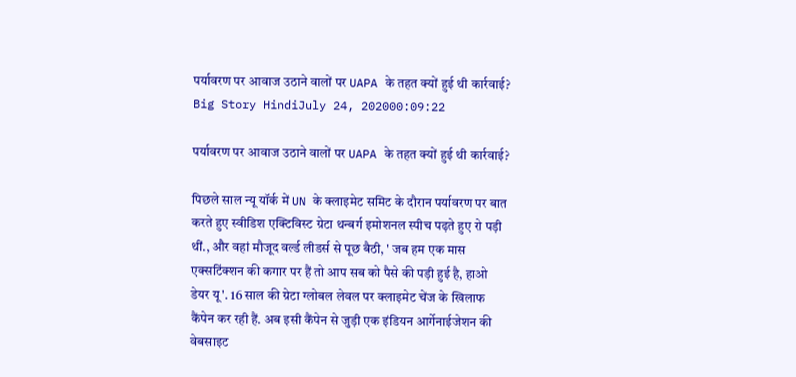पर्यावरण पर आवाज उठाने वालों पर UAPA के तहत क्यों हुई थी कार्रवाई?
Big Story HindiJuly 24, 202000:09:22

पर्यावरण पर आवाज उठाने वालों पर UAPA के तहत क्यों हुई थी कार्रवाई?

पिछले साल न्यू यॉर्क में UN के क्लाइमेट समिट के दौरान पर्यावरण पर बात करते हुए स्वीडिश एक्टिविस्ट ग्रेटा थन्बर्ग इमोशनल स्पीच पढ़ते हुए रो पड़ी थीं., और वहां मौजूद वर्ल्ड लीडर्स से पूछ बैठी, ' जब हम एक मास एक्सटिंक्शन की कगार पर हैं तो आप सब को पैसे की पड़ी हुई है, हाओ डेयर यू'. 16 साल की ग्रेटा ग्लोबल लेवल पर क्लाइमेट चेंज के खिलाफ कैंपेन कर रही हैं. अब इसी कैंपेन से जुड़ी एक इंडियन आर्गेनाईजेशन की वेबसाइट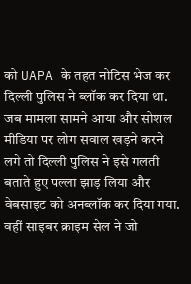को UAPA के तहत नोटिस भेज कर दिल्ली पुलिस ने ब्लॉक कर दिया था. जब मामला सामने आया और सोशल मीडिया पर लोग सवाल खड़ने करने लगे तो दिल्ली पुलिस ने इसे गलती बताते हुए पल्ला झाड़ लिया और वेबसाइट को अनब्लॉक कर दिया गया. वहीं साइबर क्राइम सेल ने जो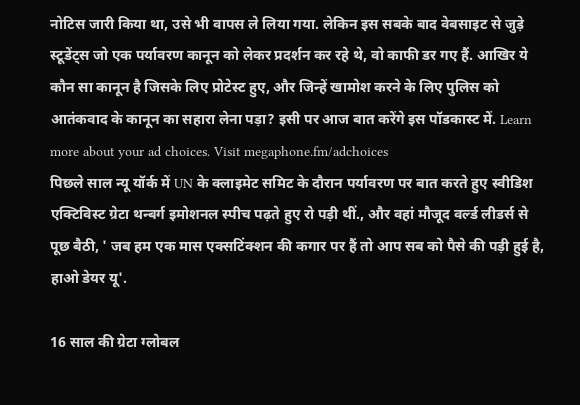नोटिस जारी किया था, उसे भी वापस ले लिया गया. लेकिन इस सबके बाद वेबसाइट से जुड़े स्टूडेंट्स जो एक पर्यावरण कानून को लेकर प्रदर्शन कर रहे थे, वो काफी डर गए हैं. आखिर ये कौन सा कानून है जिसके लिए प्रोटेस्ट हुए, और जिन्हें खामोश करने के लिए पुलिस को आतंकवाद के कानून का सहारा लेना पड़ा? इसी पर आज बात करेंगे इस पॉडकास्ट में. Learn more about your ad choices. Visit megaphone.fm/adchoices
पिछले साल न्यू यॉर्क में UN के क्लाइमेट समिट के दौरान पर्यावरण पर बात करते हुए स्वीडिश एक्टिविस्ट ग्रेटा थन्बर्ग इमोशनल स्पीच पढ़ते हुए रो पड़ी थीं., और वहां मौजूद वर्ल्ड लीडर्स से पूछ बैठी, ' जब हम एक मास एक्सटिंक्शन की कगार पर हैं तो आप सब को पैसे की पड़ी हुई है, हाओ डेयर यू'.

16 साल की ग्रेटा ग्लोबल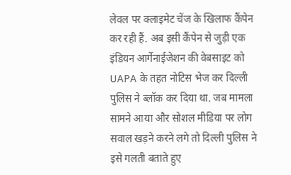लेवल पर क्लाइमेट चेंज के खिलाफ कैंपेन कर रही हैं. अब इसी कैंपेन से जुड़ी एक इंडियन आर्गेनाईजेशन की वेबसाइट को UAPA के तहत नोटिस भेज कर दिल्ली पुलिस ने ब्लॉक कर दिया था. जब मामला सामने आया और सोशल मीडिया पर लोग सवाल खड़ने करने लगे तो दिल्ली पुलिस ने इसे गलती बताते हुए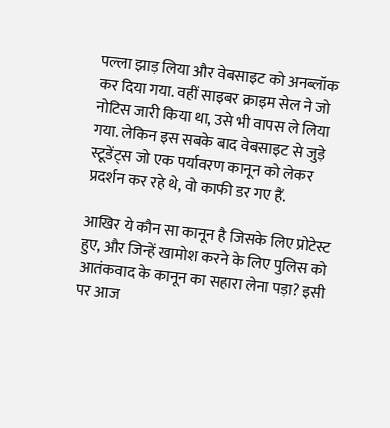पल्ला झाड़ लिया और वेबसाइट को अनब्लॉक कर दिया गया. वहीं साइबर क्राइम सेल ने जो नोटिस जारी किया था, उसे भी वापस ले लिया गया. लेकिन इस सबके बाद वेबसाइट से जुड़े स्टूडेंट्स जो एक पर्यावरण कानून को लेकर प्रदर्शन कर रहे थे, वो काफी डर गए हैं.

आखिर ये कौन सा कानून है जिसके लिए प्रोटेस्ट हुए, और जिन्हें खामोश करने के लिए पुलिस को आतंकवाद के कानून का सहारा लेना पड़ा? इसी पर आज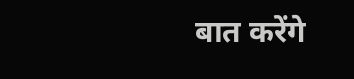बात करेंगे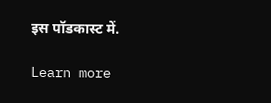इस पॉडकास्ट में.

Learn more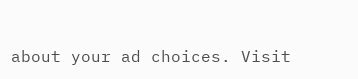about your ad choices. Visit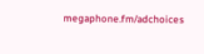megaphone.fm/adchoices